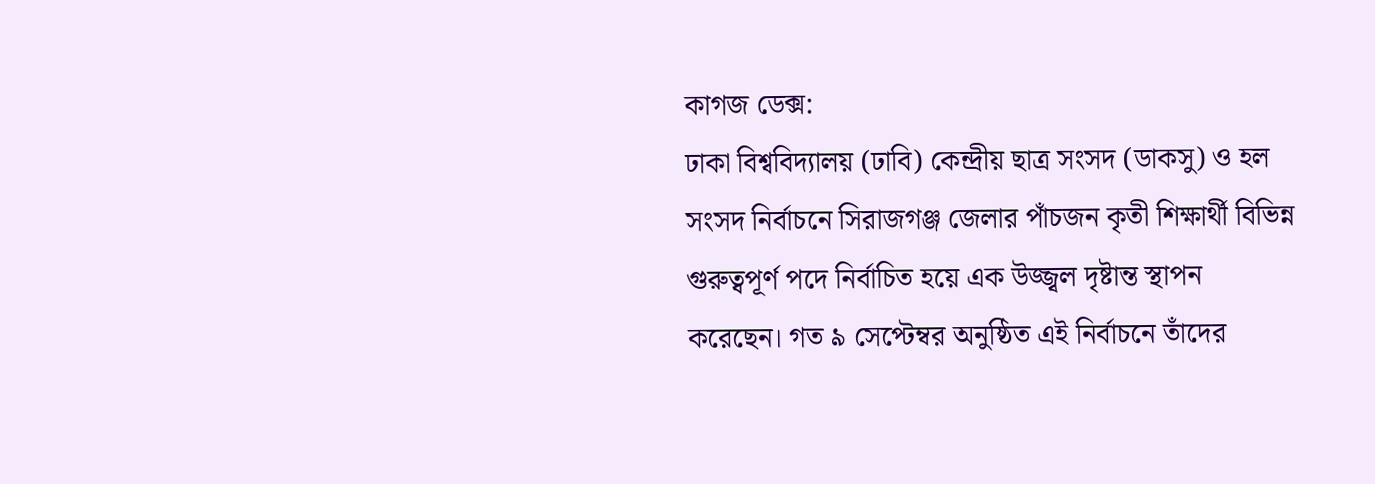কাগজ ডেক্স:
ঢাকা বিশ্ববিদ্যালয় (ঢাবি) কেন্দ্রীয় ছাত্র সংসদ (ডাকসু) ও হল সংসদ নির্বাচনে সিরাজগঞ্জ জেলার পাঁচজন কৃতী শিক্ষার্থী বিভিন্ন গুরুত্বপূর্ণ পদে নির্বাচিত হয়ে এক উজ্জ্বল দৃষ্টান্ত স্থাপন করেছেন। গত ৯ সেপ্টেম্বর অনুষ্ঠিত এই নির্বাচনে তাঁদের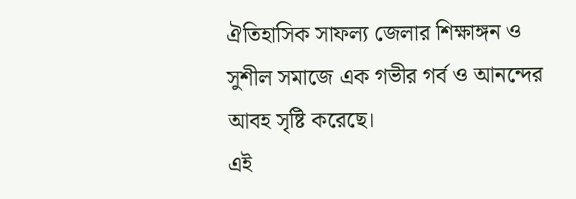ঐতিহাসিক সাফল্য জেলার শিক্ষাঙ্গন ও সুশীল সমাজে এক গভীর গর্ব ও আনন্দের আবহ সৃষ্টি করেছে।
এই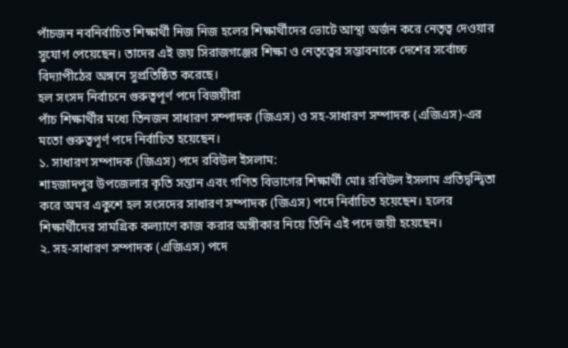পাঁচজন নবনির্বাচিত শিক্ষার্থী নিজ নিজ হলের শিক্ষার্থীদের ভোটে আস্থা অর্জন করে নেতৃত্ব দেওয়ার সুযোগ পেয়েছেন। তাদের এই জয় সিরাজগঞ্জের শিক্ষা ও নেতৃত্বের সম্ভাবনাকে দেশের সর্বোচ্চ বিদ্যাপীঠের অঙ্গনে সুপ্রতিষ্ঠিত করেছে।
হল সংসদ নির্বাচনে গুরুত্বপূর্ণ পদে বিজয়ীরা
পাঁচ শিক্ষার্থীর মধ্যে তিনজন সাধারণ সম্পাদক (জিএস) ও সহ-সাধারণ সম্পাদক (এজিএস)-এর মতো গুরুত্বপূর্ণ পদে নির্বাচিত হয়েছেন।
১. সাধারণ সম্পাদক (জিএস) পদে রবিউল ইসলাম:
শাহজাদপুর উপজেলার কৃতি সন্তান এবং গণিত বিভাগের শিক্ষার্থী মোঃ রবিউল ইসলাম প্রতিদ্বন্দ্বিতা করে অমর একুশে হল সংসদের সাধারণ সম্পাদক (জিএস) পদে নির্বাচিত হয়েছেন। হলের শিক্ষার্থীদের সামগ্রিক কল্যাণে কাজ করার অঙ্গীকার নিয়ে তিনি এই পদে জয়ী হয়েছেন।
২. সহ-সাধারণ সম্পাদক (এজিএস) পদে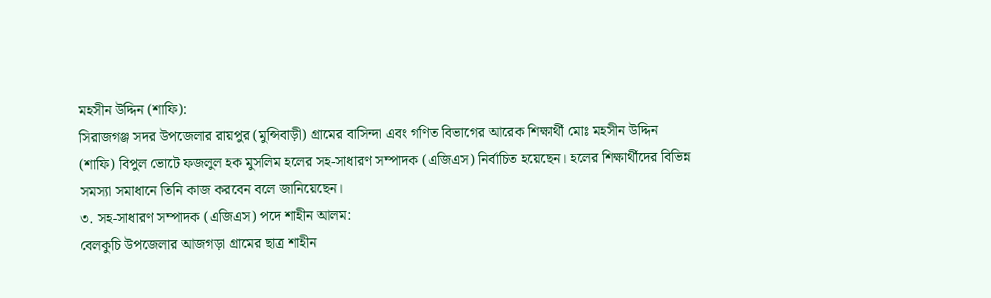মহসীন উদ্দিন (শাফি):
সিরাজগঞ্জ সদর উপজেলার রায়পুর (মুন্সিবাড়ী) গ্রামের বাসিন্দা এবং গণিত বিভাগের আরেক শিক্ষার্থী মোঃ মহসীন উদ্দিন (শাফি) বিপুল ভোটে ফজলুল হক মুসলিম হলের সহ-সাধারণ সম্পাদক (এজিএস) নির্বাচিত হয়েছেন। হলের শিক্ষার্থীদের বিভিন্ন সমস্যা সমাধানে তিনি কাজ করবেন বলে জানিয়েছেন।
৩. সহ-সাধারণ সম্পাদক (এজিএস) পদে শাহীন আলম:
বেলকুচি উপজেলার আজগড়া গ্রামের ছাত্র শাহীন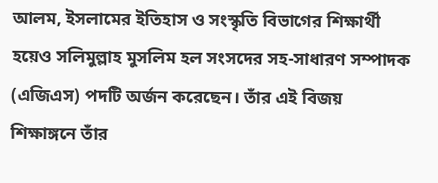আলম, ইসলামের ইতিহাস ও সংস্কৃতি বিভাগের শিক্ষার্থী হয়েও সলিমুল্লাহ মুসলিম হল সংসদের সহ-সাধারণ সম্পাদক (এজিএস) পদটি অর্জন করেছেন। তাঁর এই বিজয় শিক্ষাঙ্গনে তাঁর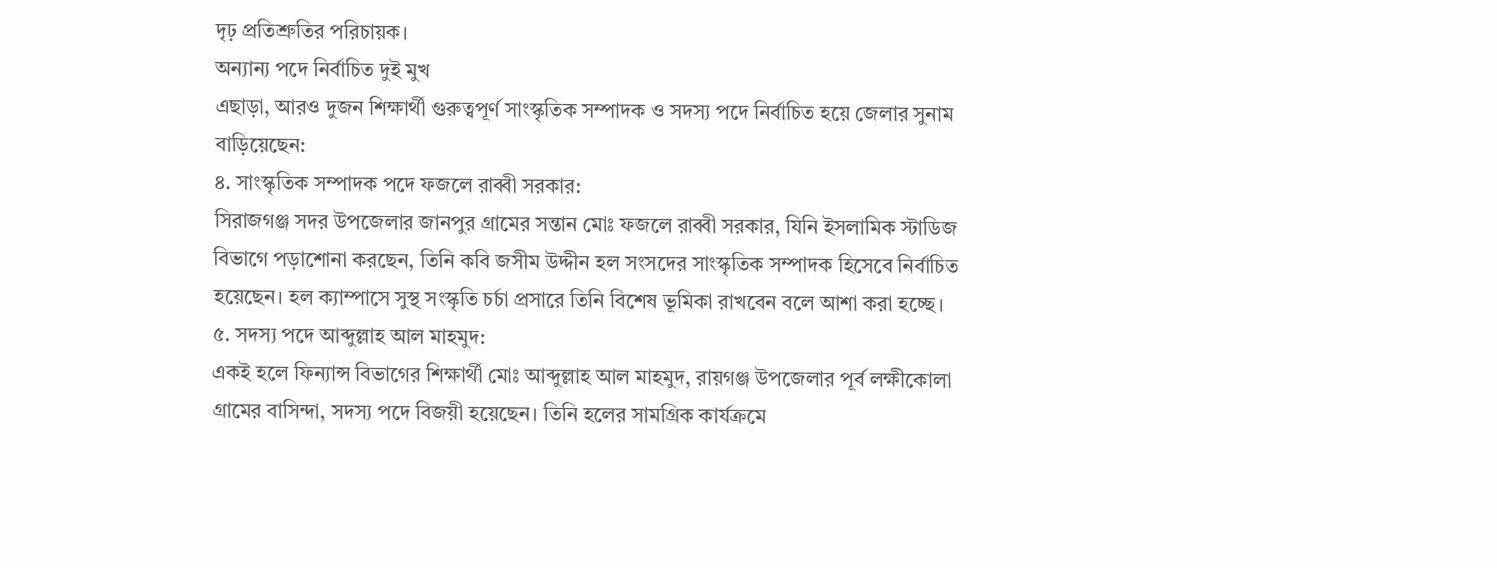দৃঢ় প্রতিশ্রুতির পরিচায়ক।
অন্যান্য পদে নির্বাচিত দুই মুখ
এছাড়া, আরও দুজন শিক্ষার্থী গুরুত্বপূর্ণ সাংস্কৃতিক সম্পাদক ও সদস্য পদে নির্বাচিত হয়ে জেলার সুনাম বাড়িয়েছেন:
৪. সাংস্কৃতিক সম্পাদক পদে ফজলে রাব্বী সরকার:
সিরাজগঞ্জ সদর উপজেলার জানপুর গ্রামের সন্তান মোঃ ফজলে রাব্বী সরকার, যিনি ইসলামিক স্টাডিজ বিভাগে পড়াশোনা করছেন, তিনি কবি জসীম উদ্দীন হল সংসদের সাংস্কৃতিক সম্পাদক হিসেবে নির্বাচিত হয়েছেন। হল ক্যাম্পাসে সুস্থ সংস্কৃতি চর্চা প্রসারে তিনি বিশেষ ভূমিকা রাখবেন বলে আশা করা হচ্ছে।
৫. সদস্য পদে আব্দুল্লাহ আল মাহমুদ:
একই হলে ফিন্যান্স বিভাগের শিক্ষার্থী মোঃ আব্দুল্লাহ আল মাহমুদ, রায়গঞ্জ উপজেলার পূর্ব লক্ষীকোলা গ্রামের বাসিন্দা, সদস্য পদে বিজয়ী হয়েছেন। তিনি হলের সামগ্রিক কার্যক্রমে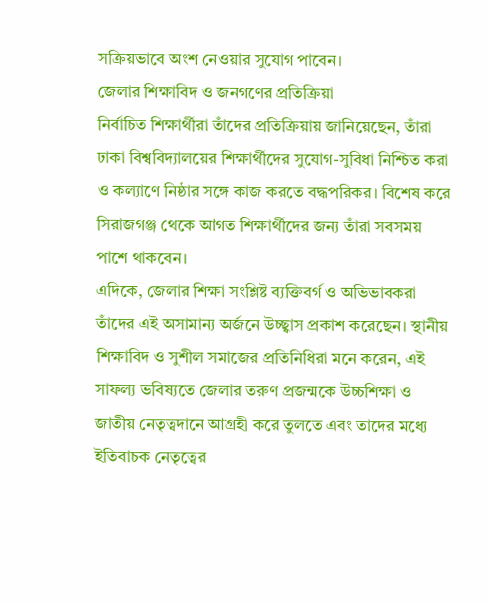সক্রিয়ভাবে অংশ নেওয়ার সুযোগ পাবেন।
জেলার শিক্ষাবিদ ও জনগণের প্রতিক্রিয়া
নির্বাচিত শিক্ষার্থীরা তাঁদের প্রতিক্রিয়ায় জানিয়েছেন, তাঁরা ঢাকা বিশ্ববিদ্যালয়ের শিক্ষার্থীদের সুযোগ-সুবিধা নিশ্চিত করা ও কল্যাণে নিষ্ঠার সঙ্গে কাজ করতে বদ্ধপরিকর। বিশেষ করে সিরাজগঞ্জ থেকে আগত শিক্ষার্থীদের জন্য তাঁরা সবসময় পাশে থাকবেন।
এদিকে, জেলার শিক্ষা সংশ্লিষ্ট ব্যক্তিবর্গ ও অভিভাবকরা তাঁদের এই অসামান্য অর্জনে উচ্ছ্বাস প্রকাশ করেছেন। স্থানীয় শিক্ষাবিদ ও সুশীল সমাজের প্রতিনিধিরা মনে করেন, এই সাফল্য ভবিষ্যতে জেলার তরুণ প্রজন্মকে উচ্চশিক্ষা ও জাতীয় নেতৃত্বদানে আগ্রহী করে তুলতে এবং তাদের মধ্যে ইতিবাচক নেতৃত্বের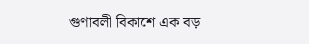গুণাবলী বিকাশে এক বড়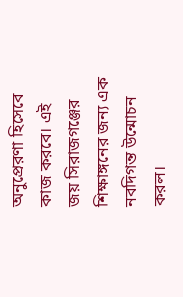অনুপ্রেরণা হিসেবে কাজ করবে। এই জয় সিরাজগঞ্জের শিক্ষাঙ্গনের জন্য এক নবদিগন্ত উন্মোচন করল।